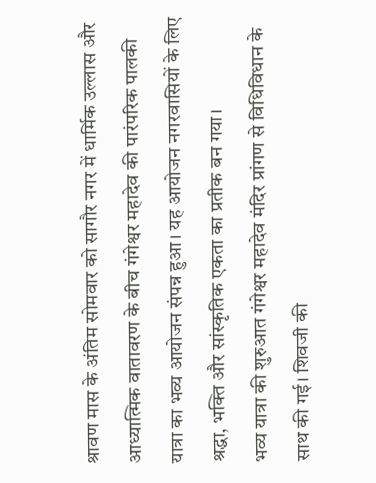श्रावण मास के अंतिम सोमवार को सागौर नगर में धार्मिक उल्लास और आध्यात्मिक वातावरण के बीच गंगेश्वर महादेव की पारंपरिक पालकी यात्रा का भव्य आयोजन संपन्न हुआ। यह आयोजन नगरवासियों के लिए श्रद्धा, भक्ति और सांस्कृतिक एकता का प्रतीक बन गया।
भव्य यात्रा की शुरुआत गंगेश्वर महादेव मंदिर प्रांगण से विधिविधान के साथ की गई। शिवजी की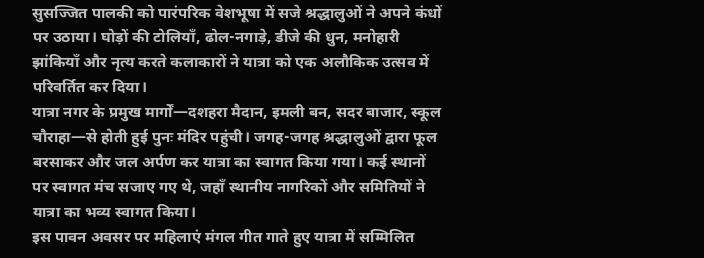सुसज्जित पालकी को पारंपरिक वेशभूषा में सजे श्रद्धालुओं ने अपने कंधों पर उठाया। घोड़ों की टोलियाँ, ढोल-नगाड़े, डीजे की धुन, मनोहारी झांकियाँ और नृत्य करते कलाकारों ने यात्रा को एक अलौकिक उत्सव में परिवर्तित कर दिया।
यात्रा नगर के प्रमुख मार्गों—दशहरा मैदान, इमली बन, सदर बाजार, स्कूल चौराहा—से होती हुई पुनः मंदिर पहुंची। जगह-जगह श्रद्धालुओं द्वारा फूल बरसाकर और जल अर्पण कर यात्रा का स्वागत किया गया। कई स्थानों पर स्वागत मंच सजाए गए थे, जहाँ स्थानीय नागरिकों और समितियों ने यात्रा का भव्य स्वागत किया।
इस पावन अवसर पर महिलाएं मंगल गीत गाते हुए यात्रा में सम्मिलित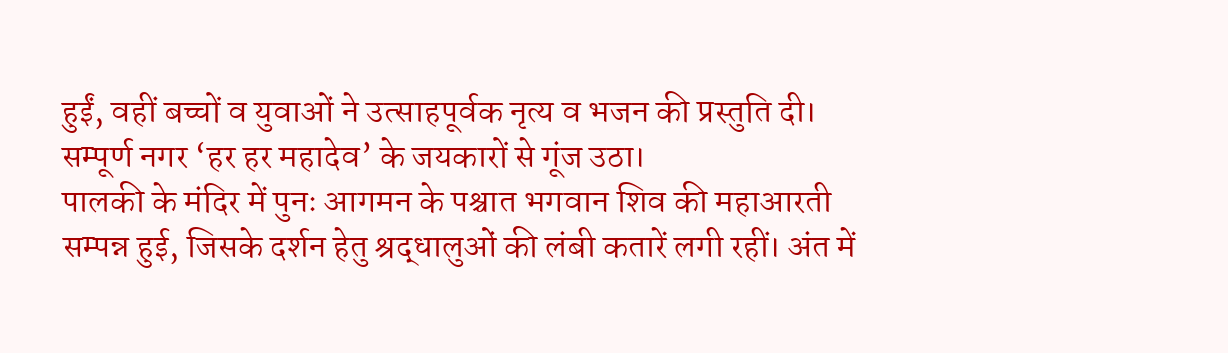हुईं, वहीं बच्चों व युवाओं ने उत्साहपूर्वक नृत्य व भजन की प्रस्तुति दी। सम्पूर्ण नगर ‘हर हर महादेव’ के जयकारों से गूंज उठा।
पालकी के मंदिर में पुनः आगमन के पश्चात भगवान शिव की महाआरती सम्पन्न हुई, जिसके दर्शन हेतु श्रद्धालुओं की लंबी कतारें लगी रहीं। अंत में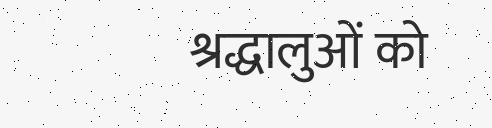श्रद्धालुओं को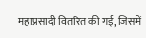महाप्रसादी वितरित की गई, जिसमें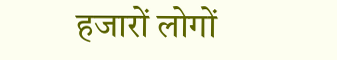हजारों लोगों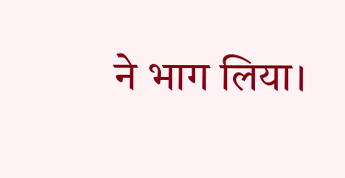ने भाग लिया।